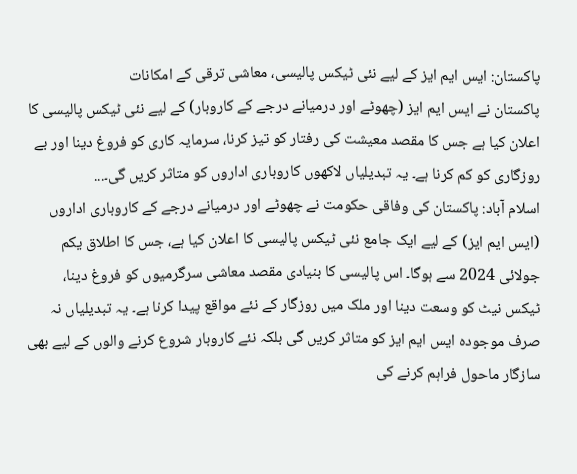پاکستان: ایس ایم ایز کے لیے نئی ٹیکس پالیسی، معاشی ترقی کے امکانات
پاکستان نے ایس ایم ایز (چھوٹے اور درمیانے درجے کے کاروبار) کے لیے نئی ٹیکس پالیسی کا اعلان کیا ہے جس کا مقصد معیشت کی رفتار کو تیز کرنا، سرمایہ کاری کو فروغ دینا اور بے روزگاری کو کم کرنا ہے۔ یہ تبدیلیاں لاکھوں کاروباری اداروں کو متاثر کریں گی۔...
اسلام آباد: پاکستان کی وفاقی حکومت نے چھوٹے اور درمیانے درجے کے کاروباری اداروں (ایس ایم ایز) کے لیے ایک جامع نئی ٹیکس پالیسی کا اعلان کیا ہے، جس کا اطلاق یکم جولائی 2024 سے ہوگا۔ اس پالیسی کا بنیادی مقصد معاشی سرگرمیوں کو فروغ دینا، ٹیکس نیٹ کو وسعت دینا اور ملک میں روزگار کے نئے مواقع پیدا کرنا ہے۔ یہ تبدیلیاں نہ صرف موجودہ ایس ایم ایز کو متاثر کریں گی بلکہ نئے کاروبار شروع کرنے والوں کے لیے بھی سازگار ماحول فراہم کرنے کی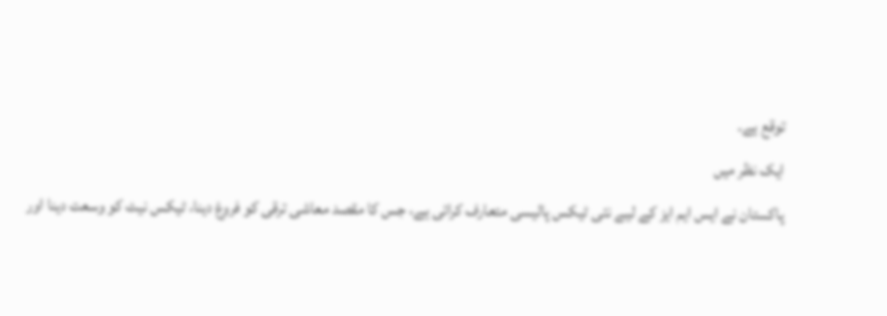توقع ہے۔
ایک نظر میں
پاکستان نے ایس ایم ایز کے لیے نئی ٹیکس پالیسی متعارف کرائی ہے، جس کا مقصد معاشی ترقی کو فروغ دینا، ٹیکس نیٹ کو وسعت دینا اور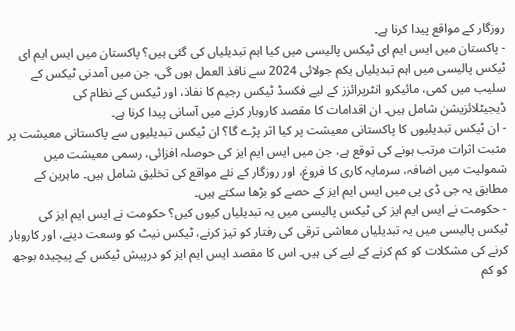روزگار کے مواقع پیدا کرنا ہے۔
- پاکستان میں ایس ایم ای ٹیکس پالیسی میں کیا اہم تبدیلیاں کی گئی ہیں؟ پاکستان میں ایس ایم ای ٹیکس پالیسی میں اہم تبدیلیاں یکم جولائی 2024 سے نافذ العمل ہوں گی، جن میں آمدنی ٹیکس کے سلیب میں کمی، مائیکرو انٹرپرائزز کے لیے فکسڈ ٹیکس رجیم کا نفاذ، اور ٹیکس کے نظام کی ڈیجیٹلائزیشن شامل ہیں۔ ان اقدامات کا مقصد کاروبار کرنے میں آسانی پیدا کرنا ہے۔
- ان ٹیکس تبدیلیوں کا پاکستانی معیشت پر کیا اثر پڑے گا؟ ان ٹیکس تبدیلیوں سے پاکستانی معیشت پر مثبت اثرات مرتب ہونے کی توقع ہے، جن میں ایس ایم ایز کی حوصلہ افزائی، رسمی معیشت میں شمولیت میں اضافہ، سرمایہ کاری کا فروغ، اور روزگار کے نئے مواقع کی تخلیق شامل ہیں۔ ماہرین کے مطابق یہ جی ڈی پی میں ایس ایم ایز کے حصے کو بڑھا سکتے ہیں۔
- حکومت نے ایس ایم ایز کی ٹیکس پالیسی میں یہ تبدیلیاں کیوں کیں؟ حکومت نے ایس ایم ایز کی ٹیکس پالیسی میں یہ تبدیلیاں معاشی ترقی کی رفتار کو تیز کرنے، ٹیکس نیٹ کو وسعت دینے، اور کاروبار کرنے کی مشکلات کو کم کرنے کے لیے کی ہیں۔ اس کا مقصد ایس ایم ایز کو درپیش ٹیکس کے پیچیدہ بوجھ کو کم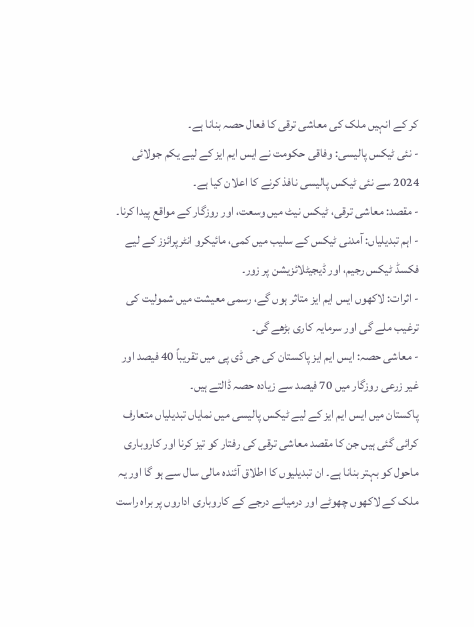کر کے انہیں ملک کی معاشی ترقی کا فعال حصہ بنانا ہے۔
- نئی ٹیکس پالیسی: وفاقی حکومت نے ایس ایم ایز کے لیے یکم جولائی 2024 سے نئی ٹیکس پالیسی نافذ کرنے کا اعلان کیا ہے۔
- مقصد: معاشی ترقی، ٹیکس نیٹ میں وسعت، اور روزگار کے مواقع پیدا کرنا۔
- اہم تبدیلیاں: آمدنی ٹیکس کے سلیب میں کمی، مائیکرو انٹرپرائزز کے لیے فکسڈ ٹیکس رجیم، اور ڈیجیٹلائزیشن پر زور۔
- اثرات: لاکھوں ایس ایم ایز متاثر ہوں گے، رسمی معیشت میں شمولیت کی ترغیب ملے گی اور سرمایہ کاری بڑھے گی۔
- معاشی حصہ: ایس ایم ایز پاکستان کی جی ڈی پی میں تقریباً 40 فیصد اور غیر زرعی روزگار میں 70 فیصد سے زیادہ حصہ ڈالتے ہیں۔
پاکستان میں ایس ایم ایز کے لیے ٹیکس پالیسی میں نمایاں تبدیلیاں متعارف کرائی گئی ہیں جن کا مقصد معاشی ترقی کی رفتار کو تیز کرنا اور کاروباری ماحول کو بہتر بنانا ہے۔ ان تبدیلیوں کا اطلاق آئندہ مالی سال سے ہو گا اور یہ ملک کے لاکھوں چھوٹے اور درمیانے درجے کے کاروباری اداروں پر براہ راست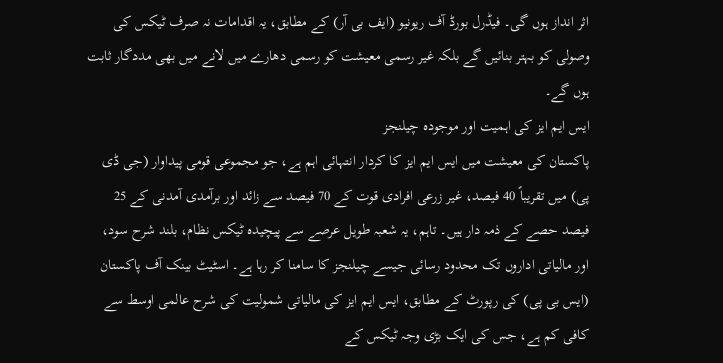اثر انداز ہوں گی۔ فیڈرل بورڈ آف ریونیو (ایف بی آر) کے مطابق، یہ اقدامات نہ صرف ٹیکس کی وصولی کو بہتر بنائیں گے بلکہ غیر رسمی معیشت کو رسمی دھارے میں لانے میں بھی مددگار ثابت ہوں گے۔
ایس ایم ایز کی اہمیت اور موجودہ چیلنجز
پاکستان کی معیشت میں ایس ایم ایز کا کردار انتہائی اہم ہے، جو مجموعی قومی پیداوار (جی ڈی پی) میں تقریباً 40 فیصد، غیر زرعی افرادی قوت کے 70 فیصد سے زائد اور برآمدی آمدنی کے 25 فیصد حصے کے ذمہ دار ہیں۔ تاہم، یہ شعبہ طویل عرصے سے پیچیدہ ٹیکس نظام، بلند شرح سود، اور مالیاتی اداروں تک محدود رسائی جیسے چیلنجز کا سامنا کر رہا ہے۔ اسٹیٹ بینک آف پاکستان (ایس بی پی) کی رپورٹ کے مطابق، ایس ایم ایز کی مالیاتی شمولیت کی شرح عالمی اوسط سے کافی کم ہے، جس کی ایک بڑی وجہ ٹیکس کے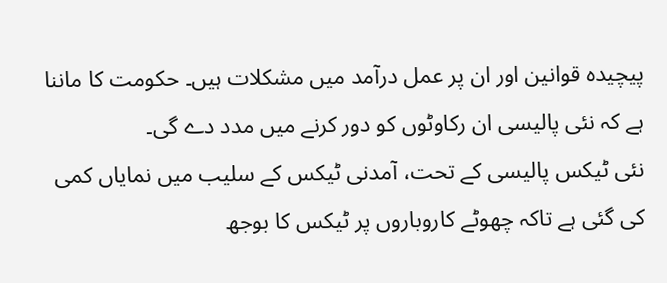پیچیدہ قوانین اور ان پر عمل درآمد میں مشکلات ہیں۔ حکومت کا ماننا ہے کہ نئی پالیسی ان رکاوٹوں کو دور کرنے میں مدد دے گی۔
نئی ٹیکس پالیسی کے تحت، آمدنی ٹیکس کے سلیب میں نمایاں کمی کی گئی ہے تاکہ چھوٹے کاروباروں پر ٹیکس کا بوجھ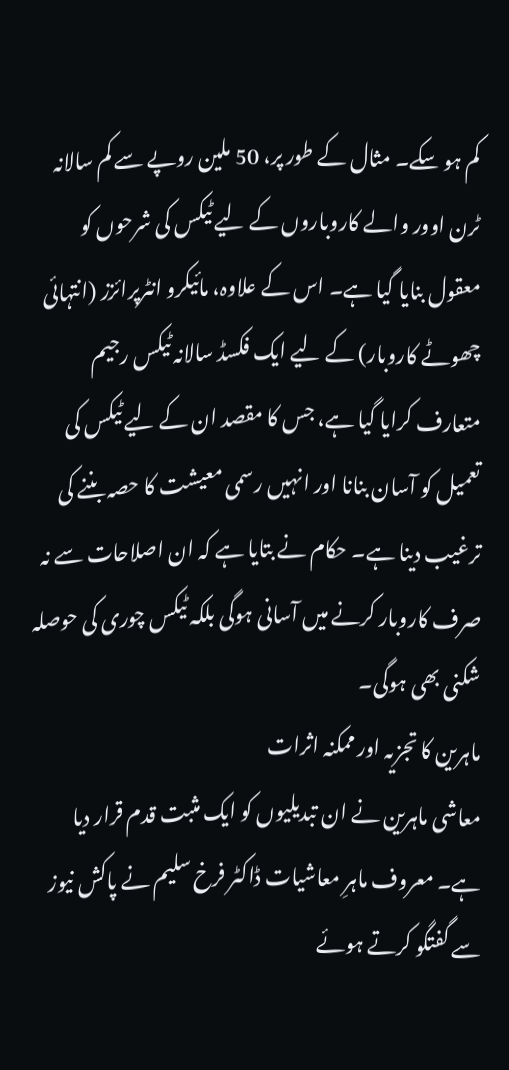کم ہو سکے۔ مثال کے طور پر، 50 ملین روپے سے کم سالانہ ٹرن اوور والے کاروباروں کے لیے ٹیکس کی شرحوں کو معقول بنایا گیا ہے۔ اس کے علاوہ، مائیکرو انٹرپرائزز (انتہائی چھوٹے کاروبار) کے لیے ایک فکسڈ سالانہ ٹیکس رجیم متعارف کرایا گیا ہے، جس کا مقصد ان کے لیے ٹیکس کی تعمیل کو آسان بنانا اور انہیں رسمی معیشت کا حصہ بننے کی ترغیب دینا ہے۔ حکام نے بتایا ہے کہ ان اصلاحات سے نہ صرف کاروبار کرنے میں آسانی ہوگی بلکہ ٹیکس چوری کی حوصلہ شکنی بھی ہوگی۔
ماہرین کا تجزیہ اور ممکنہ اثرات
معاشی ماہرین نے ان تبدیلیوں کو ایک مثبت قدم قرار دیا ہے۔ معروف ماہرِ معاشیات ڈاکٹر فرخ سلیم نے پاکش نیوز سے گفتگو کرتے ہوئے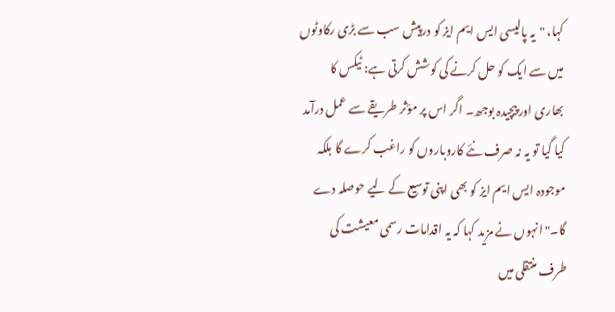کہا، "یہ پالیسی ایس ایم ایز کو درپیش سب سے بڑی رکاوٹوں میں سے ایک کو حل کرنے کی کوشش کرتی ہے: ٹیکس کا بھاری اور پیچیدہ بوجھ۔ اگر اس پر مؤثر طریقے سے عمل درآمد کیا گیا تو یہ نہ صرف نئے کاروباروں کو راغب کرے گا بلکہ موجودہ ایس ایم ایز کو بھی اپنی توسیع کے لیے حوصلہ دے گا۔" انہوں نے مزید کہا کہ یہ اقدامات رسمی معیشت کی طرف منتقلی میں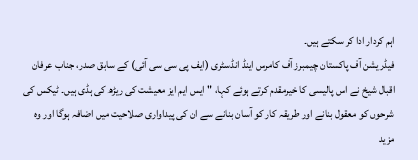اہم کردار ادا کر سکتے ہیں۔
فیڈریشن آف پاکستان چیمبرز آف کامرس اینڈ انڈسٹری (ایف پی سی سی آئی) کے سابق صدر، جناب عرفان اقبال شیخ نے اس پالیسی کا خیرمقدم کرتے ہوئے کہا، "ایس ایم ایز معیشت کی ریڑھ کی ہڈی ہیں۔ ٹیکس کی شرحوں کو معقول بنانے اور طریقہ کار کو آسان بنانے سے ان کی پیداواری صلاحیت میں اضافہ ہوگا اور وہ مزید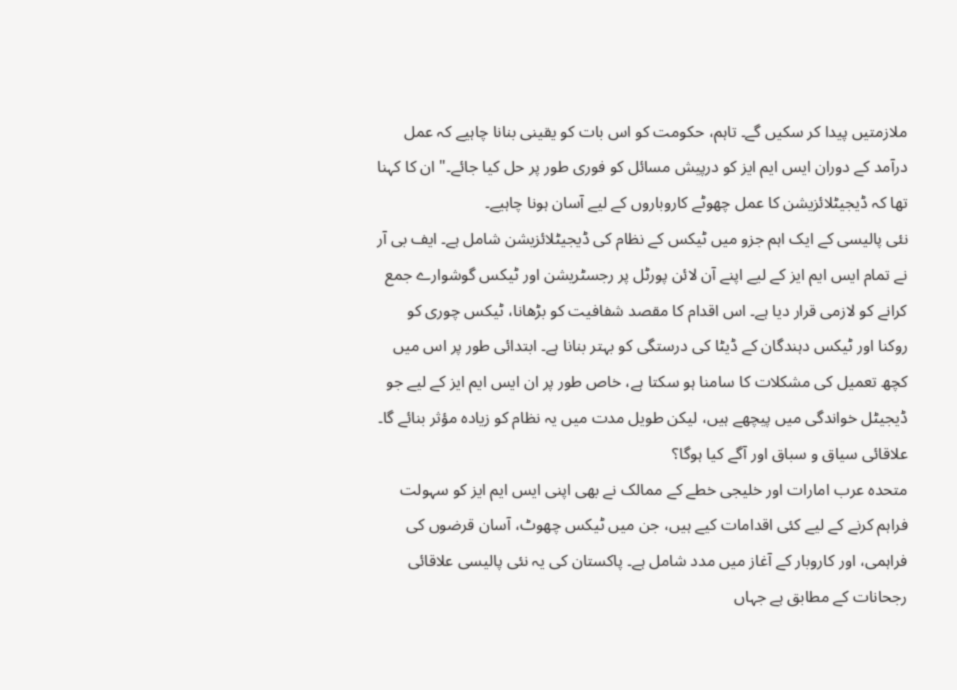ملازمتیں پیدا کر سکیں گے۔ تاہم، حکومت کو اس بات کو یقینی بنانا چاہیے کہ عمل درآمد کے دوران ایس ایم ایز کو درپیش مسائل کو فوری طور پر حل کیا جائے۔" ان کا کہنا تھا کہ ڈیجیٹلائزیشن کا عمل چھوٹے کاروباروں کے لیے آسان ہونا چاہیے۔
نئی پالیسی کے ایک اہم جزو میں ٹیکس کے نظام کی ڈیجیٹلائزیشن شامل ہے۔ ایف بی آر نے تمام ایس ایم ایز کے لیے اپنے آن لائن پورٹل پر رجسٹریشن اور ٹیکس گوشوارے جمع کرانے کو لازمی قرار دیا ہے۔ اس اقدام کا مقصد شفافیت کو بڑھانا، ٹیکس چوری کو روکنا اور ٹیکس دہندگان کے ڈیٹا کی درستگی کو بہتر بنانا ہے۔ ابتدائی طور پر اس میں کچھ تعمیل کی مشکلات کا سامنا ہو سکتا ہے، خاص طور پر ان ایس ایم ایز کے لیے جو ڈیجیٹل خواندگی میں پیچھے ہیں، لیکن طویل مدت میں یہ نظام کو زیادہ مؤثر بنائے گا۔
علاقائی سیاق و سباق اور آگے کیا ہوگا؟
متحدہ عرب امارات اور خلیجی خطے کے ممالک نے بھی اپنی ایس ایم ایز کو سہولت فراہم کرنے کے لیے کئی اقدامات کیے ہیں، جن میں ٹیکس چھوٹ، آسان قرضوں کی فراہمی، اور کاروبار کے آغاز میں مدد شامل ہے۔ پاکستان کی یہ نئی پالیسی علاقائی رجحانات کے مطابق ہے جہاں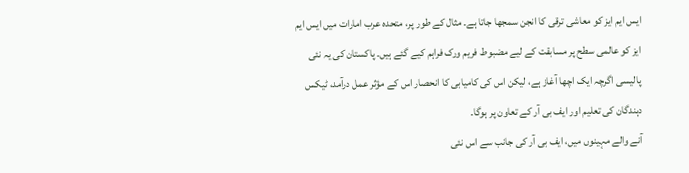ایس ایم ایز کو معاشی ترقی کا انجن سمجھا جاتا ہے۔ مثال کے طور پر، متحدہ عرب امارات میں ایس ایم ایز کو عالمی سطح پر مسابقت کے لیے مضبوط فریم ورک فراہم کیے گئے ہیں۔ پاکستان کی یہ نئی پالیسی اگرچہ ایک اچھا آغاز ہے، لیکن اس کی کامیابی کا انحصار اس کے مؤثر عمل درآمد، ٹیکس دہندگان کی تعلیم اور ایف بی آر کے تعاون پر ہوگا۔
آنے والے مہینوں میں، ایف بی آر کی جانب سے اس نئی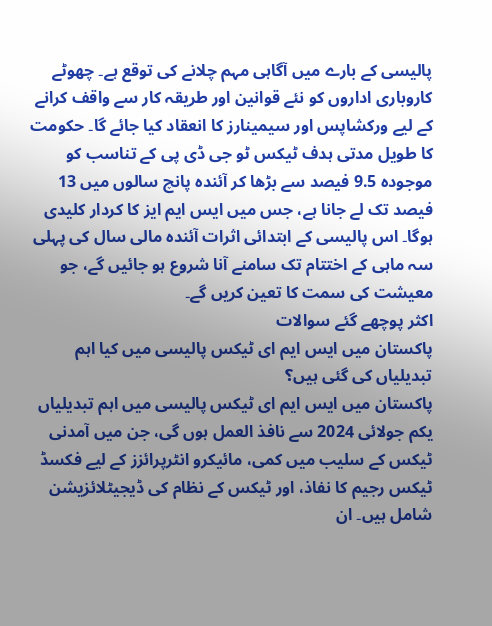پالیسی کے بارے میں آگاہی مہم چلانے کی توقع ہے۔ چھوٹے کاروباری اداروں کو نئے قوانین اور طریقہ کار سے واقف کرانے کے لیے ورکشاپس اور سیمینارز کا انعقاد کیا جائے گا۔ حکومت کا طویل مدتی ہدف ٹیکس ٹو جی ڈی پی کے تناسب کو موجودہ 9.5 فیصد سے بڑھا کر آئندہ پانچ سالوں میں 13 فیصد تک لے جانا ہے، جس میں ایس ایم ایز کا کردار کلیدی ہوگا۔ اس پالیسی کے ابتدائی اثرات آئندہ مالی سال کی پہلی سہ ماہی کے اختتام تک سامنے آنا شروع ہو جائیں گے، جو معیشت کی سمت کا تعین کریں گے۔
اکثر پوچھے گئے سوالات
پاکستان میں ایس ایم ای ٹیکس پالیسی میں کیا اہم تبدیلیاں کی گئی ہیں؟
پاکستان میں ایس ایم ای ٹیکس پالیسی میں اہم تبدیلیاں یکم جولائی 2024 سے نافذ العمل ہوں گی، جن میں آمدنی ٹیکس کے سلیب میں کمی، مائیکرو انٹرپرائزز کے لیے فکسڈ ٹیکس رجیم کا نفاذ، اور ٹیکس کے نظام کی ڈیجیٹلائزیشن شامل ہیں۔ ان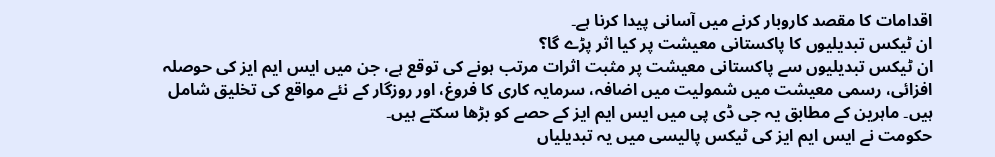اقدامات کا مقصد کاروبار کرنے میں آسانی پیدا کرنا ہے۔
ان ٹیکس تبدیلیوں کا پاکستانی معیشت پر کیا اثر پڑے گا؟
ان ٹیکس تبدیلیوں سے پاکستانی معیشت پر مثبت اثرات مرتب ہونے کی توقع ہے، جن میں ایس ایم ایز کی حوصلہ افزائی، رسمی معیشت میں شمولیت میں اضافہ، سرمایہ کاری کا فروغ، اور روزگار کے نئے مواقع کی تخلیق شامل ہیں۔ ماہرین کے مطابق یہ جی ڈی پی میں ایس ایم ایز کے حصے کو بڑھا سکتے ہیں۔
حکومت نے ایس ایم ایز کی ٹیکس پالیسی میں یہ تبدیلیاں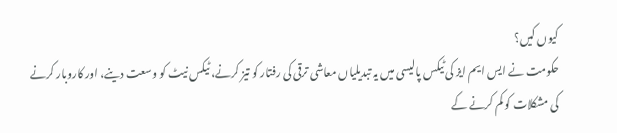کیوں کیں؟
حکومت نے ایس ایم ایز کی ٹیکس پالیسی میں یہ تبدیلیاں معاشی ترقی کی رفتار کو تیز کرنے، ٹیکس نیٹ کو وسعت دینے، اور کاروبار کرنے کی مشکلات کو کم کرنے کے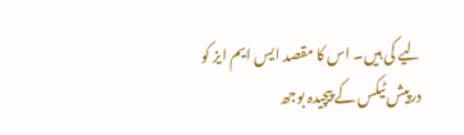لیے کی ہیں۔ اس کا مقصد ایس ایم ایز کو درپیش ٹیکس کے پیچیدہ بوجھ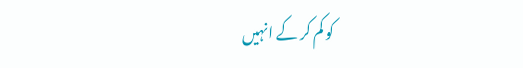کو کم کر کے انہیں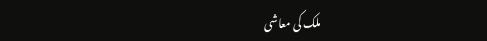ملک کی معاشی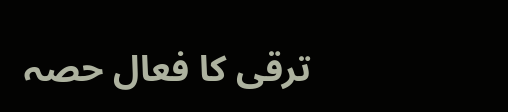ترقی کا فعال حصہ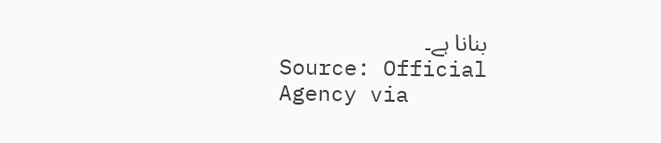بنانا ہے۔
Source: Official Agency via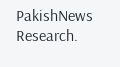PakishNews Research.